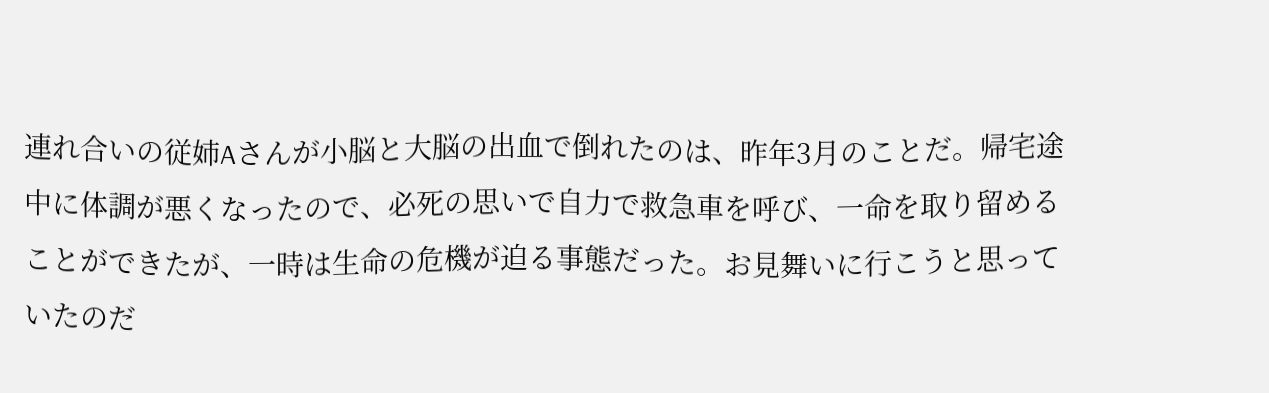連れ合いの従姉Aさんが小脳と大脳の出血で倒れたのは、昨年3月のことだ。帰宅途中に体調が悪くなったので、必死の思いで自力で救急車を呼び、一命を取り留めることができたが、一時は生命の危機が迫る事態だった。お見舞いに行こうと思っていたのだ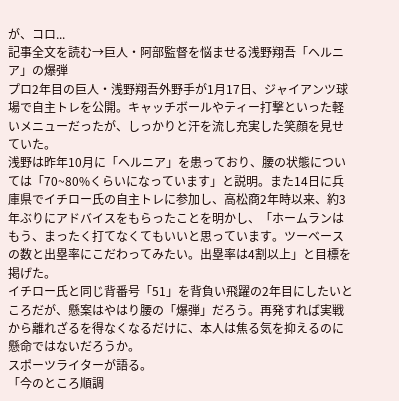が、コロ...
記事全文を読む→巨人・阿部監督を悩ませる浅野翔吾「ヘルニア」の爆弾
プロ2年目の巨人・浅野翔吾外野手が1月17日、ジャイアンツ球場で自主トレを公開。キャッチボールやティー打撃といった軽いメニューだったが、しっかりと汗を流し充実した笑顔を見せていた。
浅野は昨年10月に「ヘルニア」を患っており、腰の状態については「70~80%くらいになっています」と説明。また14日に兵庫県でイチロー氏の自主トレに参加し、高松商2年時以来、約3年ぶりにアドバイスをもらったことを明かし、「ホームランはもう、まったく打てなくてもいいと思っています。ツーベースの数と出塁率にこだわってみたい。出塁率は4割以上」と目標を掲げた。
イチロー氏と同じ背番号「51」を背負い飛躍の2年目にしたいところだが、懸案はやはり腰の「爆弾」だろう。再発すれば実戦から離れざるを得なくなるだけに、本人は焦る気を抑えるのに懸命ではないだろうか。
スポーツライターが語る。
「今のところ順調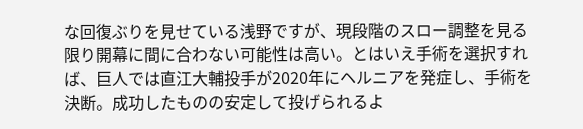な回復ぶりを見せている浅野ですが、現段階のスロー調整を見る限り開幕に間に合わない可能性は高い。とはいえ手術を選択すれば、巨人では直江大輔投手が2020年にヘルニアを発症し、手術を決断。成功したものの安定して投げられるよ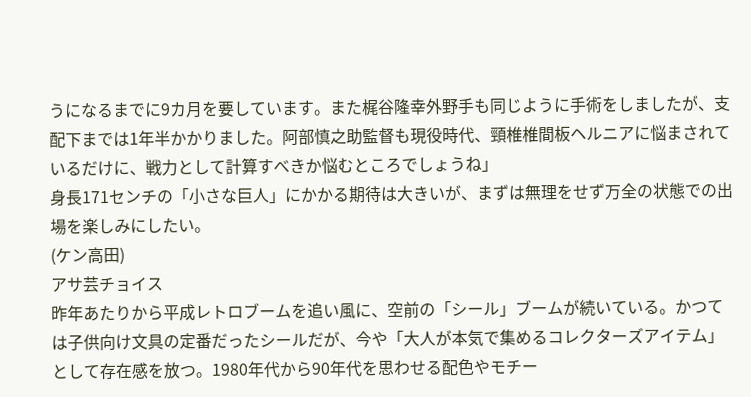うになるまでに9カ月を要しています。また梶谷隆幸外野手も同じように手術をしましたが、支配下までは1年半かかりました。阿部慎之助監督も現役時代、頸椎椎間板ヘルニアに悩まされているだけに、戦力として計算すべきか悩むところでしょうね」
身長171センチの「小さな巨人」にかかる期待は大きいが、まずは無理をせず万全の状態での出場を楽しみにしたい。
(ケン高田)
アサ芸チョイス
昨年あたりから平成レトロブームを追い風に、空前の「シール」ブームが続いている。かつては子供向け文具の定番だったシールだが、今や「大人が本気で集めるコレクターズアイテム」として存在感を放つ。1980年代から90年代を思わせる配色やモチー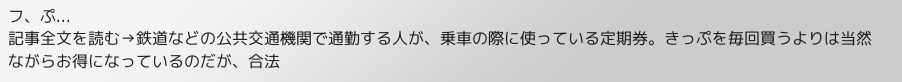フ、ぷ...
記事全文を読む→鉄道などの公共交通機関で通勤する人が、乗車の際に使っている定期券。きっぷを毎回買うよりは当然ながらお得になっているのだが、合法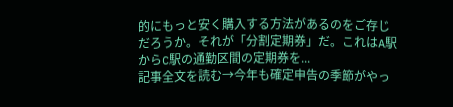的にもっと安く購入する方法があるのをご存じだろうか。それが「分割定期券」だ。これはA駅からC駅の通勤区間の定期券を...
記事全文を読む→今年も確定申告の季節がやっ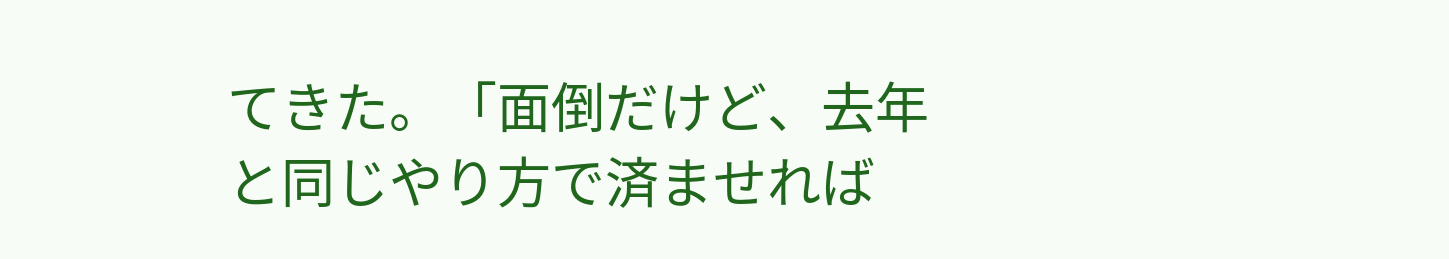てきた。「面倒だけど、去年と同じやり方で済ませれば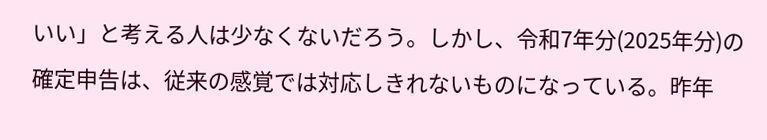いい」と考える人は少なくないだろう。しかし、令和7年分(2025年分)の確定申告は、従来の感覚では対応しきれないものになっている。昨年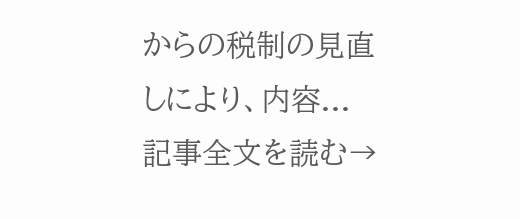からの税制の見直しにより、内容...
記事全文を読む→